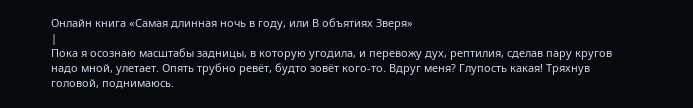Онлайн книга «Самая длинная ночь в году, или В объятиях Зверя»
|
Пока я осознаю масштабы задницы, в которую угодила, и перевожу дух, рептилия, сделав пару кругов надо мной, улетает. Опять трубно ревёт, будто зовёт кого-то. Вдруг меня? Глупость какая! Тряхнув головой, поднимаюсь.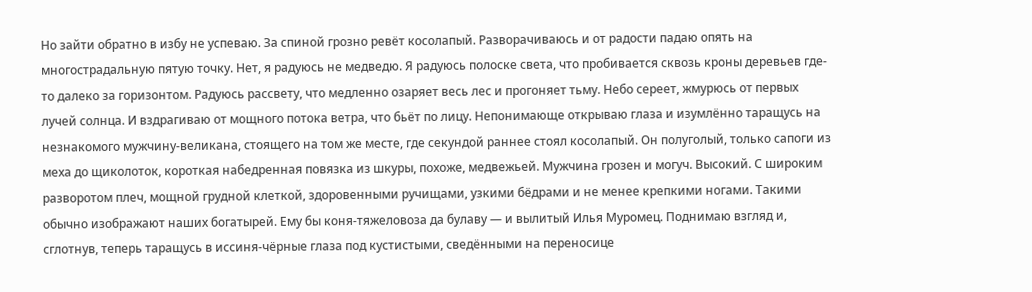Но зайти обратно в избу не успеваю. За спиной грозно ревёт косолапый. Разворачиваюсь и от радости падаю опять на многострадальную пятую точку. Нет, я радуюсь не медведю. Я радуюсь полоске света, что пробивается сквозь кроны деревьев где-то далеко за горизонтом. Радуюсь рассвету, что медленно озаряет весь лес и прогоняет тьму. Небо сереет, жмурюсь от первых лучей солнца. И вздрагиваю от мощного потока ветра, что бьёт по лицу. Непонимающе открываю глаза и изумлённо таращусь на незнакомого мужчину-великана, стоящего на том же месте, где секундой раннее стоял косолапый. Он полуголый, только сапоги из меха до щиколоток, короткая набедренная повязка из шкуры, похоже, медвежьей. Мужчина грозен и могуч. Высокий. С широким разворотом плеч, мощной грудной клеткой, здоровенными ручищами, узкими бёдрами и не менее крепкими ногами. Такими обычно изображают наших богатырей. Ему бы коня-тяжеловоза да булаву — и вылитый Илья Муромец. Поднимаю взгляд и, сглотнув, теперь таращусь в иссиня-чёрные глаза под кустистыми, сведёнными на переносице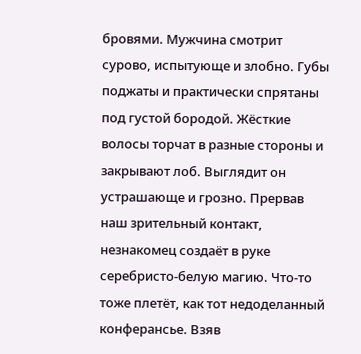бровями. Мужчина смотрит сурово, испытующе и злобно. Губы поджаты и практически спрятаны под густой бородой. Жёсткие волосы торчат в разные стороны и закрывают лоб. Выглядит он устрашающе и грозно. Прервав наш зрительный контакт, незнакомец создаёт в руке серебристо-белую магию. Что-то тоже плетёт, как тот недоделанный конферансье. Взяв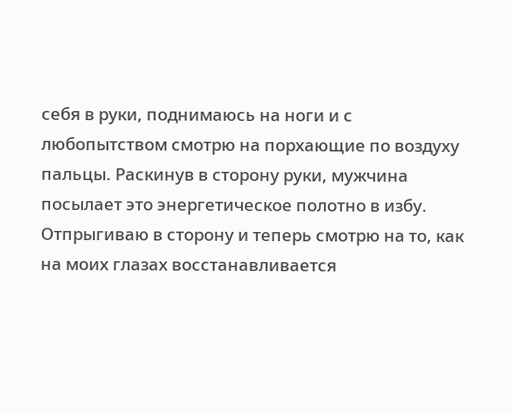себя в руки, поднимаюсь на ноги и с любопытством смотрю на порхающие по воздуху пальцы. Раскинув в сторону руки, мужчина посылает это энергетическое полотно в избу. Отпрыгиваю в сторону и теперь смотрю на то, как на моих глазах восстанавливается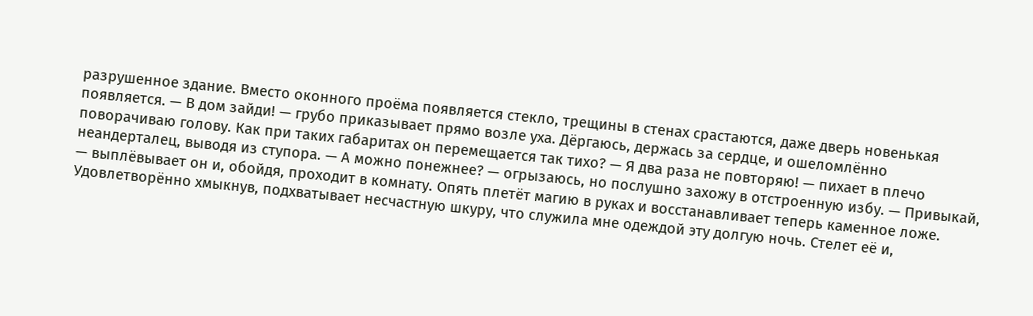разрушенное здание. Вместо оконного проёма появляется стекло, трещины в стенах срастаются, даже дверь новенькая появляется. — В дом зайди! — грубо приказывает прямо возле уха. Дёргаюсь, держась за сердце, и ошеломлённо поворачиваю голову. Как при таких габаритах он перемещается так тихо? — Я два раза не повторяю! — пихает в плечо неандерталец, выводя из ступора. — А можно понежнее? — огрызаюсь, но послушно захожу в отстроенную избу. — Привыкай, — выплёвывает он и, обойдя, проходит в комнату. Опять плетёт магию в руках и восстанавливает теперь каменное ложе. Удовлетворённо хмыкнув, подхватывает несчастную шкуру, что служила мне одеждой эту долгую ночь. Стелет её и,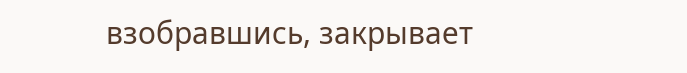взобравшись, закрывает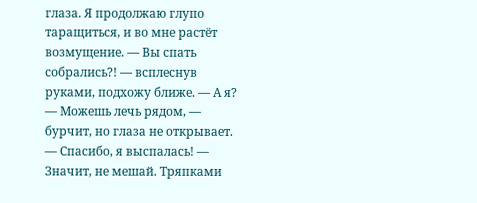глаза. Я продолжаю глупо таращиться, и во мне растёт возмущение. — Вы спать собрались?! — всплеснув руками, подхожу ближе. — А я? — Можешь лечь рядом, — бурчит, но глаза не открывает. — Спасибо, я выспалась! — Значит, не мешай. Тряпками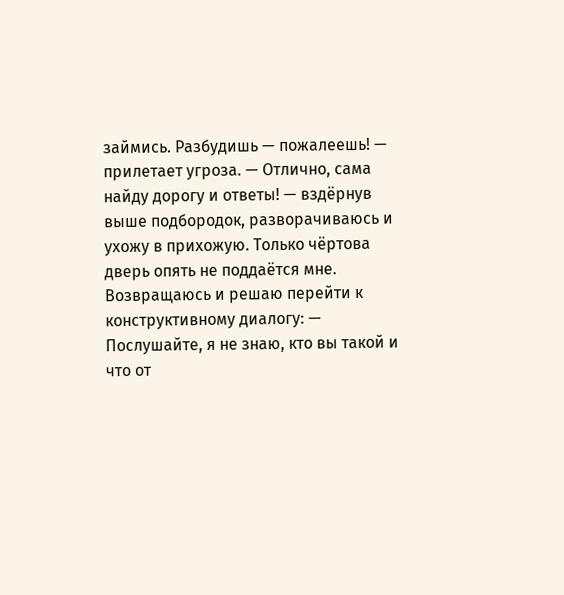займись. Разбудишь — пожалеешь! — прилетает угроза. — Отлично, сама найду дорогу и ответы! — вздёрнув выше подбородок, разворачиваюсь и ухожу в прихожую. Только чёртова дверь опять не поддаётся мне. Возвращаюсь и решаю перейти к конструктивному диалогу: — Послушайте, я не знаю, кто вы такой и что от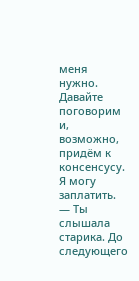меня нужно. Давайте поговорим и, возможно, придём к консенсусу. Я могу заплатить. — Ты слышала старика. До следующего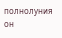полнолуния он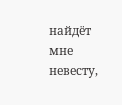найдёт мне невесту,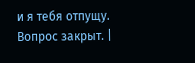и я тебя отпущу. Вопрос закрыт. |